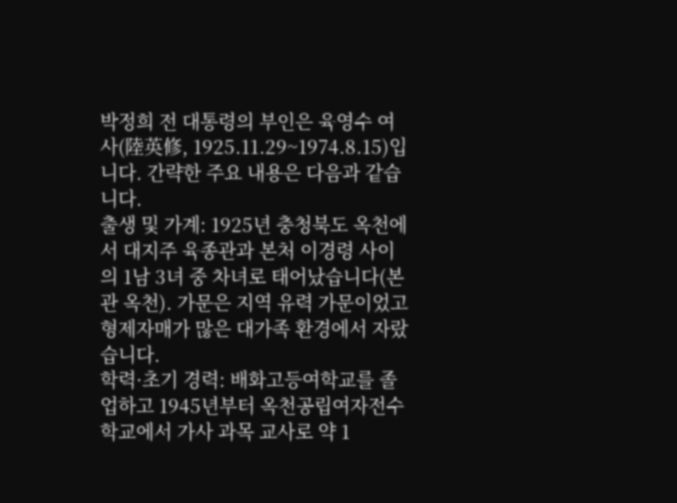박정희 전 대통령의 부인은 육영수 여사(陸英修, 1925.11.29~1974.8.15)입니다. 간략한 주요 내용은 다음과 같습니다.
출생 및 가계: 1925년 충청북도 옥천에서 대지주 육종관과 본처 이경령 사이의 1남 3녀 중 차녀로 태어났습니다(본관 옥천). 가문은 지역 유력 가문이었고 형제자매가 많은 대가족 환경에서 자랐습니다.
학력·초기 경력: 배화고등여학교를 졸업하고 1945년부터 옥천공립여자전수학교에서 가사 과목 교사로 약 1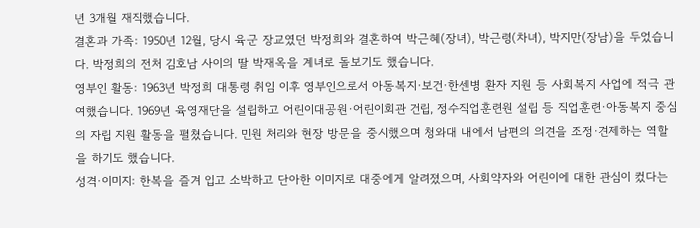년 3개월 재직했습니다.
결혼과 가족: 1950년 12월, 당시 육군 장교였던 박정희와 결혼하여 박근혜(장녀), 박근령(차녀), 박지만(장남)을 두었습니다. 박정희의 전처 김호남 사이의 딸 박재옥을 계녀로 돌보기도 했습니다.
영부인 활동: 1963년 박정희 대통령 취임 이후 영부인으로서 아동복지·보건·한센병 환자 지원 등 사회복지 사업에 적극 관여했습니다. 1969년 육영재단을 설립하고 어린이대공원·어린이회관 건립, 정수직업훈련원 설립 등 직업훈련·아동복지 중심의 자립 지원 활동을 펼쳤습니다. 민원 처리와 현장 방문을 중시했으며 청와대 내에서 남편의 의견을 조정·견제하는 역할을 하기도 했습니다.
성격·이미지: 한복을 즐겨 입고 소박하고 단아한 이미지로 대중에게 알려졌으며, 사회약자와 어린이에 대한 관심이 컸다는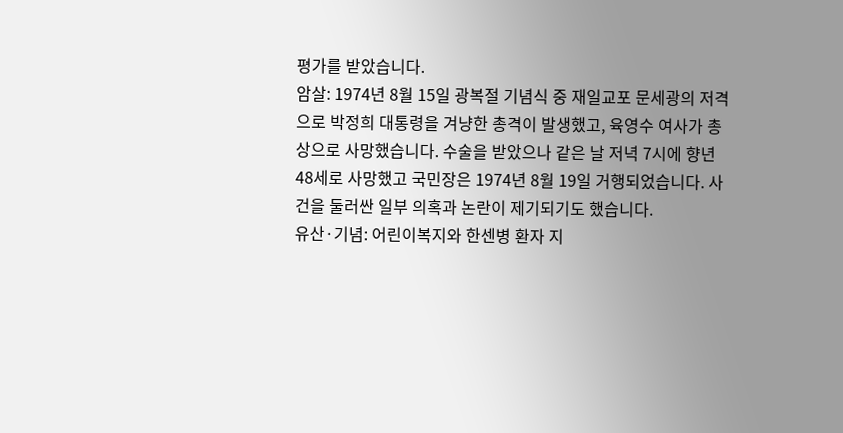평가를 받았습니다.
암살: 1974년 8월 15일 광복절 기념식 중 재일교포 문세광의 저격으로 박정희 대통령을 겨냥한 총격이 발생했고, 육영수 여사가 총상으로 사망했습니다. 수술을 받았으나 같은 날 저녁 7시에 향년 48세로 사망했고 국민장은 1974년 8월 19일 거행되었습니다. 사건을 둘러싼 일부 의혹과 논란이 제기되기도 했습니다.
유산·기념: 어린이복지와 한센병 환자 지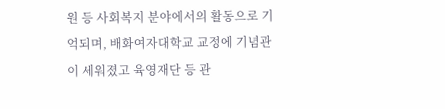원 등 사회복지 분야에서의 활동으로 기억되며, 배화여자대학교 교정에 기념관이 세워졌고 육영재단 등 관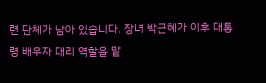련 단체가 남아 있습니다. 장녀 박근혜가 이후 대통령 배우자 대리 역할을 맡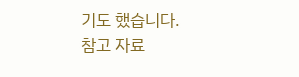기도 했습니다.
참고 자료